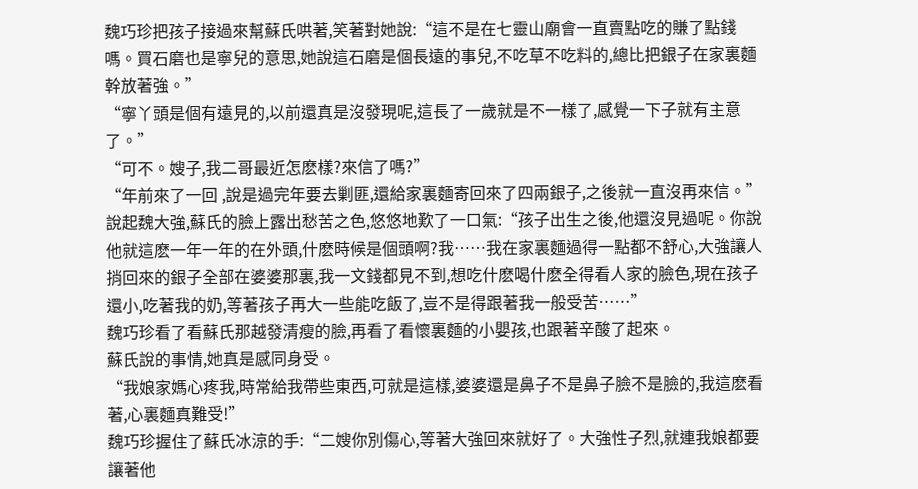魏巧珍把孩子接過來幫蘇氏哄著,笑著對她說:“這不是在七靈山廟會一直賣點吃的賺了點錢嗎。買石磨也是寧兒的意思,她說這石磨是個長遠的事兒,不吃草不吃料的,總比把銀子在家裏麵幹放著強。”
“寧丫頭是個有遠見的,以前還真是沒發現呢,這長了一歲就是不一樣了,感覺一下子就有主意了。”
“可不。嫂子,我二哥最近怎麽樣?來信了嗎?”
“年前來了一回 ,說是過完年要去剿匪,還給家裏麵寄回來了四兩銀子,之後就一直沒再來信。”
說起魏大強,蘇氏的臉上露出愁苦之色,悠悠地歎了一口氣:“孩子出生之後,他還沒見過呢。你說他就這麽一年一年的在外頭,什麽時候是個頭啊?我……我在家裏麵過得一點都不舒心,大強讓人捎回來的銀子全部在婆婆那裏,我一文錢都見不到,想吃什麽喝什麽全得看人家的臉色,現在孩子還小,吃著我的奶,等著孩子再大一些能吃飯了,豈不是得跟著我一般受苦……”
魏巧珍看了看蘇氏那越發清瘦的臉,再看了看懷裏麵的小嬰孩,也跟著辛酸了起來。
蘇氏說的事情,她真是感同身受。
“我娘家媽心疼我,時常給我帶些東西,可就是這樣,婆婆還是鼻子不是鼻子臉不是臉的,我這麽看著,心裏麵真難受!”
魏巧珍握住了蘇氏冰涼的手:“二嫂你別傷心,等著大強回來就好了。大強性子烈,就連我娘都要讓著他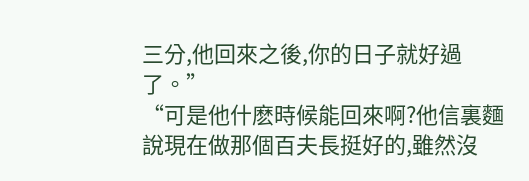三分,他回來之後,你的日子就好過了。”
“可是他什麽時候能回來啊?他信裏麵說現在做那個百夫長挺好的,雖然沒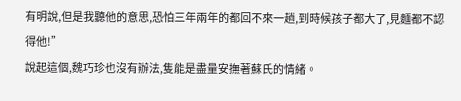有明說,但是我聽他的意思,恐怕三年兩年的都回不來一趟,到時候孩子都大了,見麵都不認得他!”
說起這個,魏巧珍也沒有辦法,隻能是盡量安撫著蘇氏的情緒。